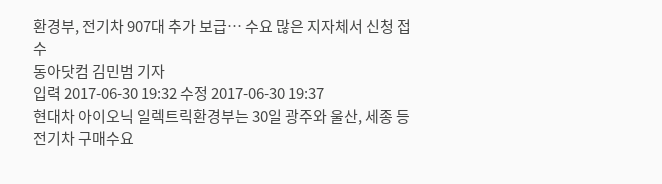환경부, 전기차 907대 추가 보급… 수요 많은 지자체서 신청 접수
동아닷컴 김민범 기자
입력 2017-06-30 19:32 수정 2017-06-30 19:37
현대차 아이오닉 일렉트릭환경부는 30일 광주와 울산, 세종 등 전기차 구매수요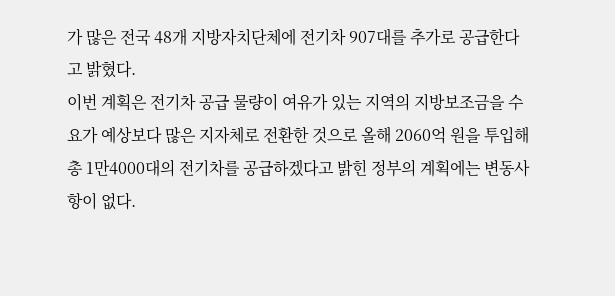가 많은 전국 48개 지방자치단체에 전기차 907대를 추가로 공급한다고 밝혔다.
이번 계획은 전기차 공급 물량이 여유가 있는 지역의 지방보조금을 수요가 예상보다 많은 지자체로 전환한 것으로 올해 2060억 원을 투입해 총 1만4000대의 전기차를 공급하겠다고 밝힌 정부의 계획에는 변동사항이 없다.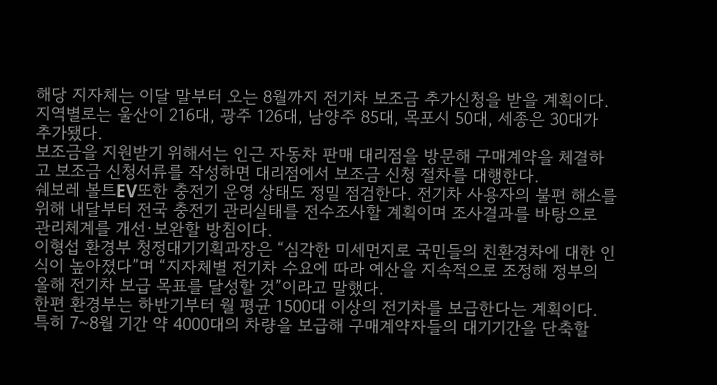해당 지자체는 이달 말부터 오는 8월까지 전기차 보조금 추가신청을 받을 계획이다. 지역별로는 울산이 216대, 광주 126대, 남양주 85대, 목포시 50대, 세종은 30대가 추가됐다.
보조금을 지원받기 위해서는 인근 자동차 판매 대리점을 방문해 구매계약을 체결하고 보조금 신청서류를 작성하면 대리점에서 보조금 신청 절차를 대행한다.
쉐보레 볼트EV또한 충전기 운영 상태도 정밀 점검한다. 전기차 사용자의 불편 해소를 위해 내달부터 전국 충전기 관리실태를 전수조사할 계획이며 조사결과를 바탕으로 관리체계를 개선·보완할 방침이다.
이형섭 환경부 청정대기기획과장은 “심각한 미세먼지로 국민들의 친환경차에 대한 인식이 높아졌다”며 “지자체별 전기차 수요에 따라 예산을 지속적으로 조정해 정부의 올해 전기차 보급 목표를 달성할 것”이라고 말했다.
한편 환경부는 하반기부터 월 평균 1500대 이상의 전기차를 보급한다는 계획이다. 특히 7~8월 기간 약 4000대의 차량을 보급해 구매계약자들의 대기기간을 단축할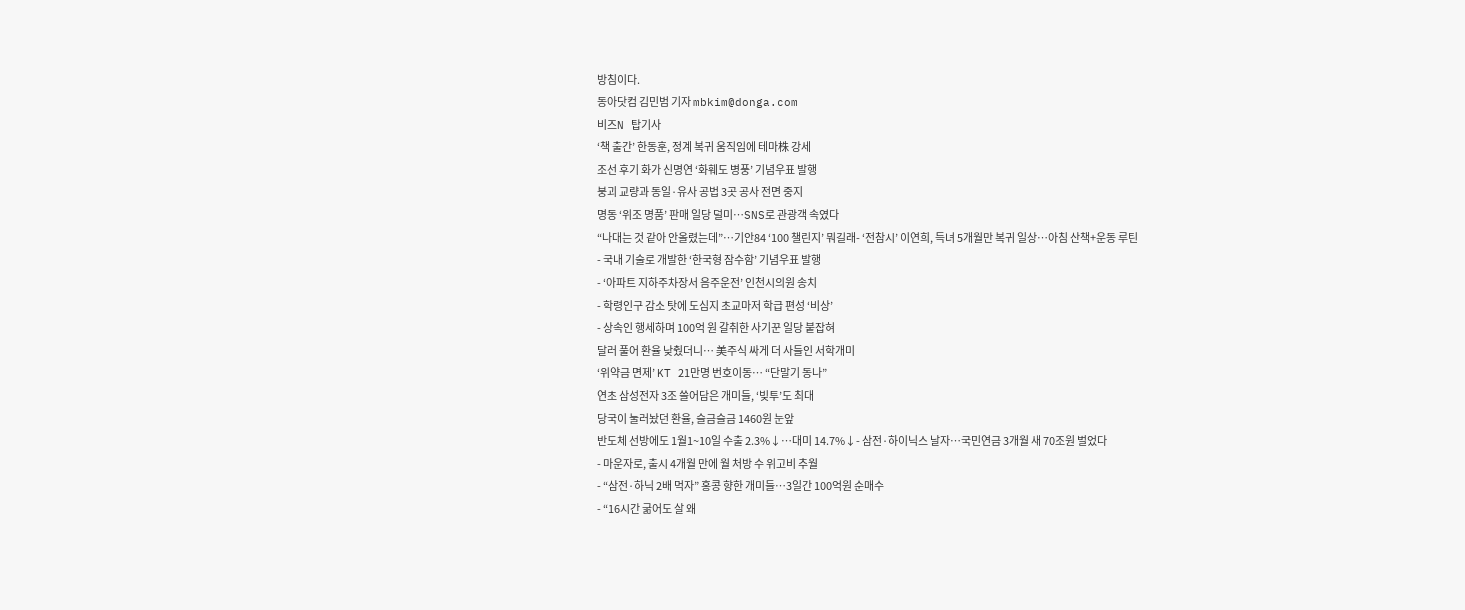방침이다.
동아닷컴 김민범 기자 mbkim@donga.com
비즈N 탑기사
‘책 출간’ 한동훈, 정계 복귀 움직임에 테마株 강세
조선 후기 화가 신명연 ‘화훼도 병풍’ 기념우표 발행
붕괴 교량과 동일·유사 공법 3곳 공사 전면 중지
명동 ‘위조 명품’ 판매 일당 덜미…SNS로 관광객 속였다
“나대는 것 같아 안올렸는데”…기안84 ‘100 챌린지’ 뭐길래- ‘전참시’ 이연희, 득녀 5개월만 복귀 일상…아침 산책+운동 루틴
- 국내 기술로 개발한 ‘한국형 잠수함’ 기념우표 발행
- ‘아파트 지하주차장서 음주운전’ 인천시의원 송치
- 학령인구 감소 탓에 도심지 초교마저 학급 편성 ‘비상’
- 상속인 행세하며 100억 원 갈취한 사기꾼 일당 붙잡혀
달러 풀어 환율 낮췄더니… 美주식 싸게 더 사들인 서학개미
‘위약금 면제’ KT 21만명 번호이동… “단말기 동나”
연초 삼성전자 3조 쓸어담은 개미들, ‘빚투’도 최대
당국이 눌러놨던 환율, 슬금슬금 1460원 눈앞
반도체 선방에도 1월1~10일 수출 2.3%↓…대미 14.7%↓- 삼전·하이닉스 날자…국민연금 3개월 새 70조원 벌었다
- 마운자로, 출시 4개월 만에 월 처방 수 위고비 추월
- “삼전·하닉 2배 먹자” 홍콩 향한 개미들…3일간 100억원 순매수
- “16시간 굶어도 살 왜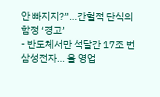안 빠지지?”…간헐적 단식의 함정 ‘경고’
- 반도체서만 석달간 17조 번 삼성전자… 올 영업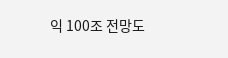익 100조 전망도